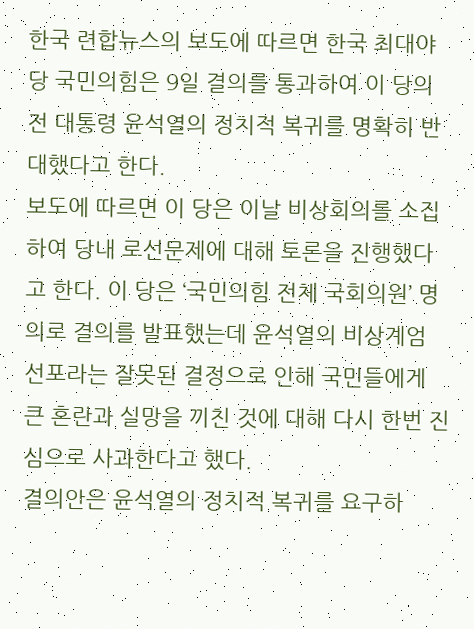한국 련합뉴스의 보도에 따르면 한국 최대야당 국민의힘은 9일 결의를 통과하여 이 당의 전 대통령 윤석열의 정치적 복귀를 명확히 반대했다고 한다.
보도에 따르면 이 당은 이날 비상회의를 소집하여 당내 로선문제에 대해 토론을 진행했다고 한다. 이 당은 ‘국민의힘 전체 국회의원’ 명의로 결의를 발표했는데 윤석열의 비상계엄 선포라는 잘못된 결정으로 인해 국민들에게 큰 혼란과 실망을 끼친 것에 대해 다시 한번 진심으로 사과한다고 했다.
결의안은 윤석열의 정치적 복귀를 요구하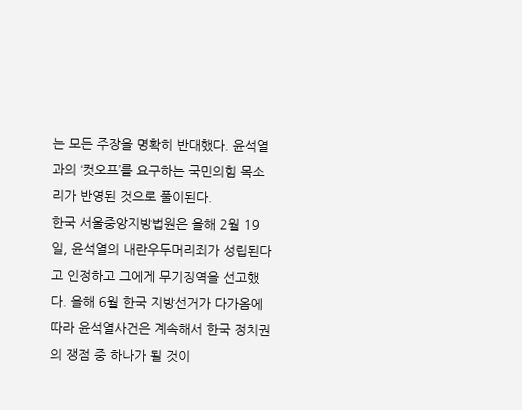는 모든 주장을 명확히 반대했다. 윤석열과의 ‘컷오프’를 요구하는 국민의힘 목소리가 반영된 것으로 풀이된다.
한국 서울중앙지방법원은 올해 2월 19일, 윤석열의 내란우두머리죄가 성립된다고 인정하고 그에게 무기징역을 선고했다. 올해 6월 한국 지방선거가 다가옴에 따라 윤석열사건은 계속해서 한국 정치권의 쟁점 중 하나가 될 것이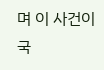며 이 사건이 국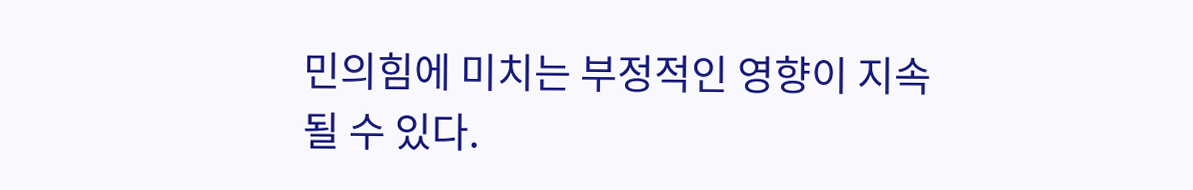민의힘에 미치는 부정적인 영향이 지속될 수 있다.